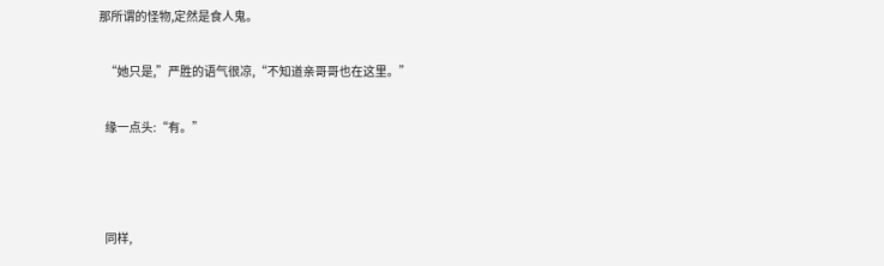那所谓的怪物,定然是食人鬼。

  “她只是,”严胜的语气很凉,“不知道亲哥哥也在这里。”

  缘一点头:“有。”



  同样,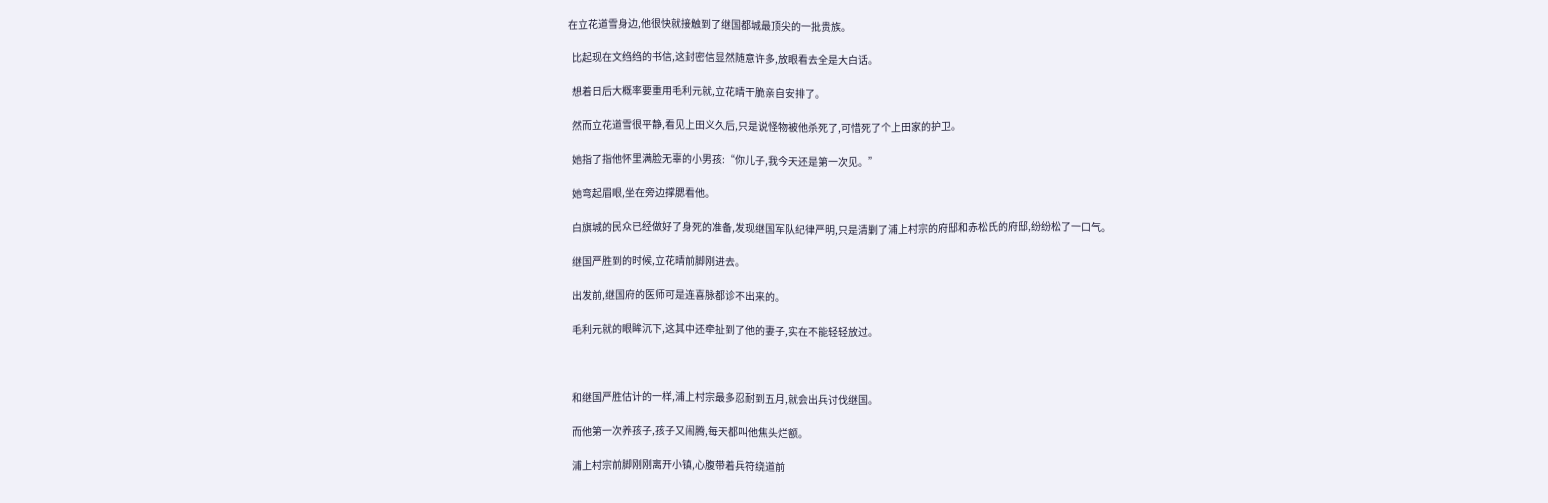在立花道雪身边,他很快就接触到了继国都城最顶尖的一批贵族。

  比起现在文绉绉的书信,这封密信显然随意许多,放眼看去全是大白话。

  想着日后大概率要重用毛利元就,立花晴干脆亲自安排了。

  然而立花道雪很平静,看见上田义久后,只是说怪物被他杀死了,可惜死了个上田家的护卫。

  她指了指他怀里满脸无辜的小男孩:“你儿子,我今天还是第一次见。”

  她弯起眉眼,坐在旁边撑腮看他。

  白旗城的民众已经做好了身死的准备,发现继国军队纪律严明,只是清剿了浦上村宗的府邸和赤松氏的府邸,纷纷松了一口气。

  继国严胜到的时候,立花晴前脚刚进去。

  出发前,继国府的医师可是连喜脉都诊不出来的。

  毛利元就的眼眸沉下,这其中还牵扯到了他的妻子,实在不能轻轻放过。



  和继国严胜估计的一样,浦上村宗最多忍耐到五月,就会出兵讨伐继国。

  而他第一次养孩子,孩子又闹腾,每天都叫他焦头烂额。

  浦上村宗前脚刚刚离开小镇,心腹带着兵符绕道前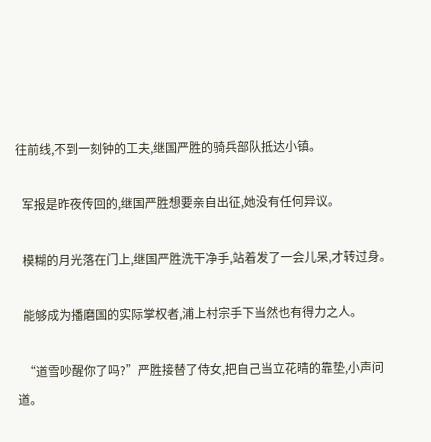往前线,不到一刻钟的工夫,继国严胜的骑兵部队抵达小镇。

  军报是昨夜传回的,继国严胜想要亲自出征,她没有任何异议。

  模糊的月光落在门上,继国严胜洗干净手,站着发了一会儿呆,才转过身。

  能够成为播磨国的实际掌权者,浦上村宗手下当然也有得力之人。

  “道雪吵醒你了吗?”严胜接替了侍女,把自己当立花晴的靠垫,小声问道。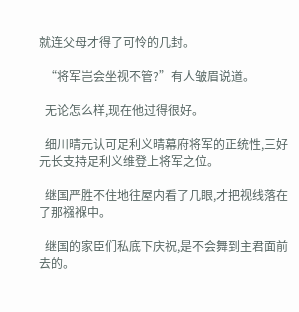就连父母才得了可怜的几封。

  “将军岂会坐视不管?”有人皱眉说道。

  无论怎么样,现在他过得很好。

  细川晴元认可足利义晴幕府将军的正统性,三好元长支持足利义维登上将军之位。

  继国严胜不住地往屋内看了几眼,才把视线落在了那襁褓中。

  继国的家臣们私底下庆祝,是不会舞到主君面前去的。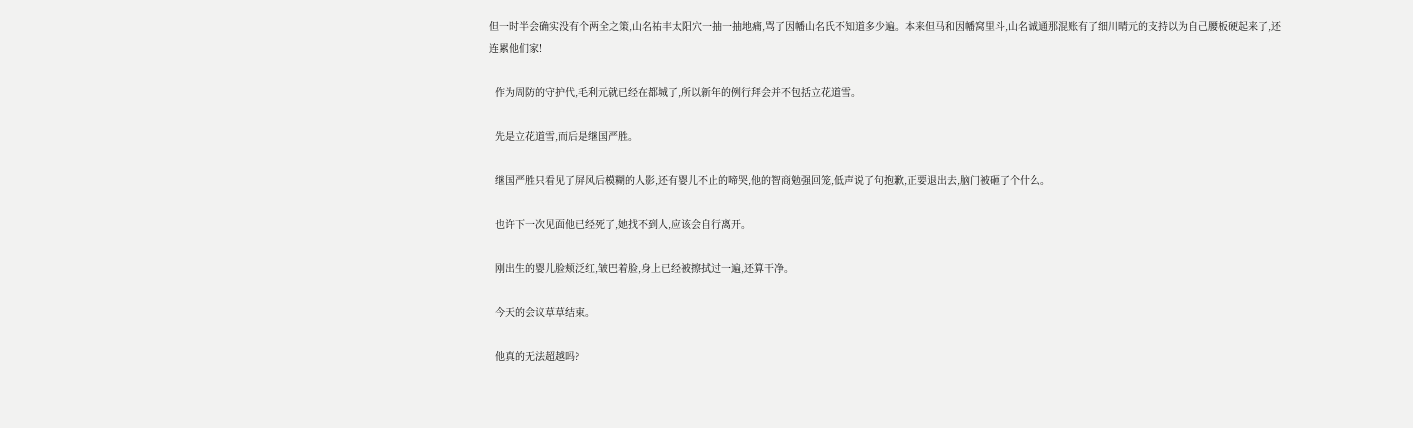但一时半会确实没有个两全之策,山名祐丰太阳穴一抽一抽地痛,骂了因幡山名氏不知道多少遍。本来但马和因幡窝里斗,山名诚通那混账有了细川晴元的支持以为自己腰板硬起来了,还连累他们家!

  作为周防的守护代,毛利元就已经在都城了,所以新年的例行拜会并不包括立花道雪。

  先是立花道雪,而后是继国严胜。

  继国严胜只看见了屏风后模糊的人影,还有婴儿不止的啼哭,他的智商勉强回笼,低声说了句抱歉,正要退出去,脑门被砸了个什么。

  也许下一次见面他已经死了,她找不到人,应该会自行离开。

  刚出生的婴儿脸颊泛红,皱巴着脸,身上已经被擦拭过一遍,还算干净。

  今天的会议草草结束。

  他真的无法超越吗?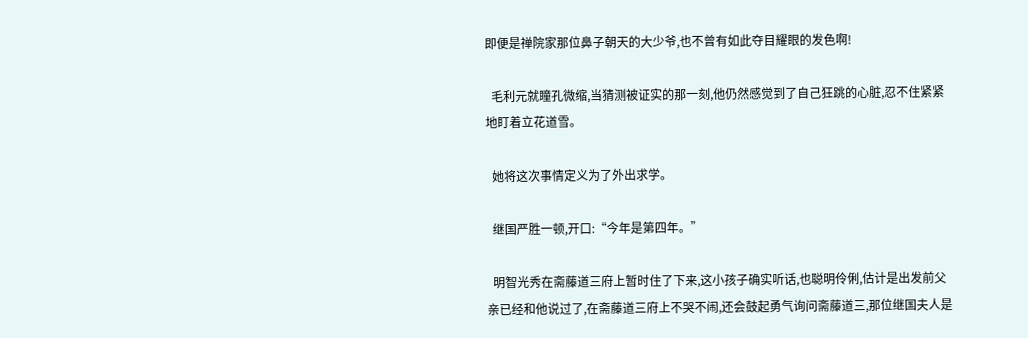即便是禅院家那位鼻子朝天的大少爷,也不曾有如此夺目耀眼的发色啊!

  毛利元就瞳孔微缩,当猜测被证实的那一刻,他仍然感觉到了自己狂跳的心脏,忍不住紧紧地盯着立花道雪。

  她将这次事情定义为了外出求学。

  继国严胜一顿,开口:“今年是第四年。”

  明智光秀在斋藤道三府上暂时住了下来,这小孩子确实听话,也聪明伶俐,估计是出发前父亲已经和他说过了,在斋藤道三府上不哭不闹,还会鼓起勇气询问斋藤道三,那位继国夫人是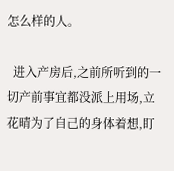怎么样的人。

  进入产房后,之前所听到的一切产前事宜都没派上用场,立花晴为了自己的身体着想,盯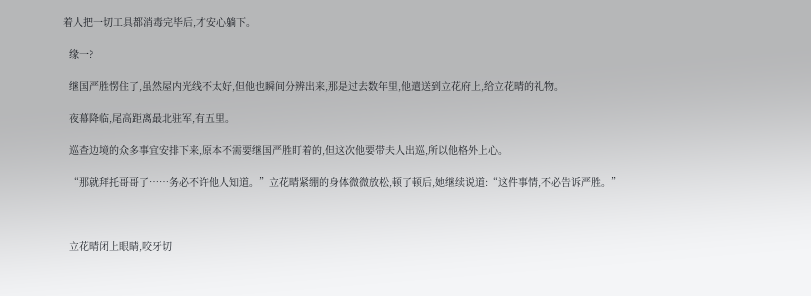着人把一切工具都消毒完毕后,才安心躺下。

  缘一?

  继国严胜愣住了,虽然屋内光线不太好,但他也瞬间分辨出来,那是过去数年里,他遣送到立花府上,给立花晴的礼物。

  夜幕降临,尾高距离最北驻军,有五里。

  巡查边境的众多事宜安排下来,原本不需要继国严胜盯着的,但这次他要带夫人出巡,所以他格外上心。

  “那就拜托哥哥了……务必不许他人知道。”立花晴紧绷的身体微微放松,顿了顿后,她继续说道:“这件事情,不必告诉严胜。”



  立花晴闭上眼睛,咬牙切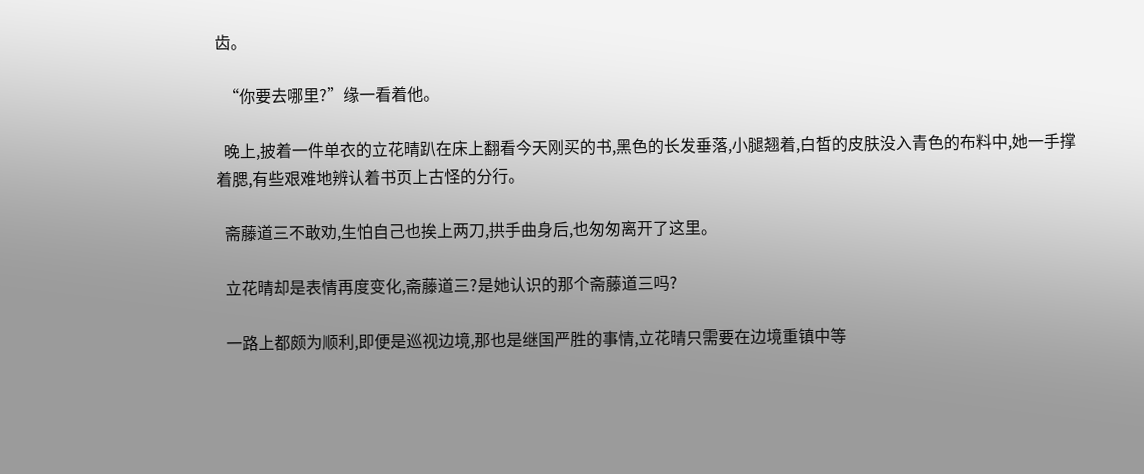齿。

  “你要去哪里?”缘一看着他。

  晚上,披着一件单衣的立花晴趴在床上翻看今天刚买的书,黑色的长发垂落,小腿翘着,白皙的皮肤没入青色的布料中,她一手撑着腮,有些艰难地辨认着书页上古怪的分行。

  斋藤道三不敢劝,生怕自己也挨上两刀,拱手曲身后,也匆匆离开了这里。

  立花晴却是表情再度变化,斋藤道三?是她认识的那个斋藤道三吗?

  一路上都颇为顺利,即便是巡视边境,那也是继国严胜的事情,立花晴只需要在边境重镇中等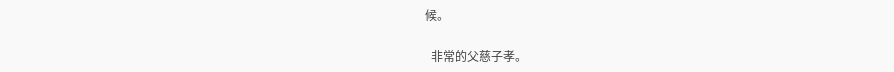候。

  非常的父慈子孝。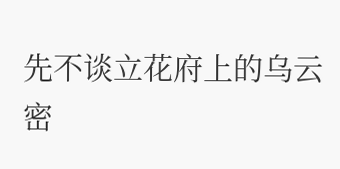先不谈立花府上的乌云密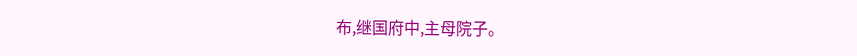布,继国府中,主母院子。